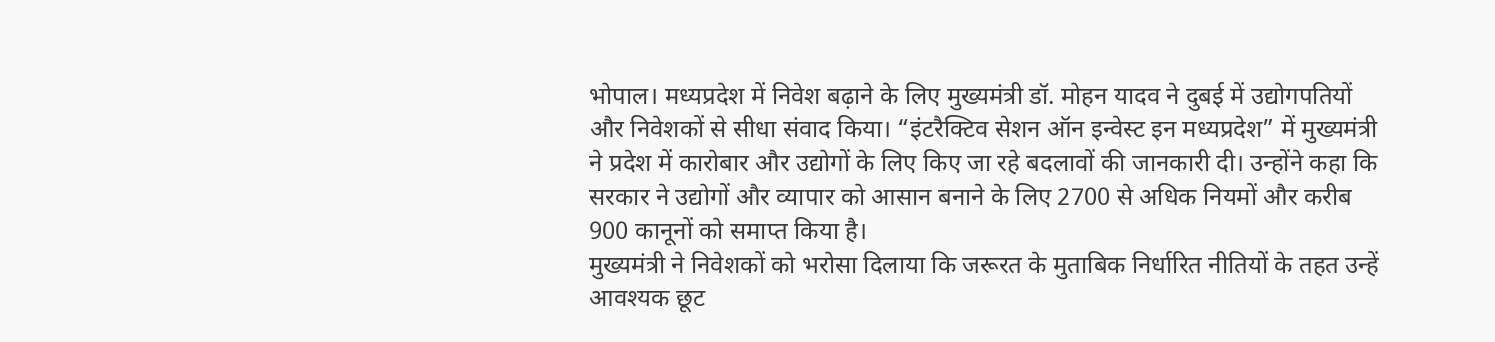भोपाल। मध्यप्रदेश में निवेश बढ़ाने के लिए मुख्यमंत्री डॉ. मोहन यादव ने दुबई में उद्योगपतियों और निवेशकों से सीधा संवाद किया। “इंटरैक्टिव सेशन ऑन इन्वेस्ट इन मध्यप्रदेश” में मुख्यमंत्री ने प्रदेश में कारोबार और उद्योगों के लिए किए जा रहे बदलावों की जानकारी दी। उन्होंने कहा कि सरकार ने उद्योगों और व्यापार को आसान बनाने के लिए 2700 से अधिक नियमों और करीब 900 कानूनों को समाप्त किया है।
मुख्यमंत्री ने निवेशकों को भरोसा दिलाया कि जरूरत के मुताबिक निर्धारित नीतियों के तहत उन्हें आवश्यक छूट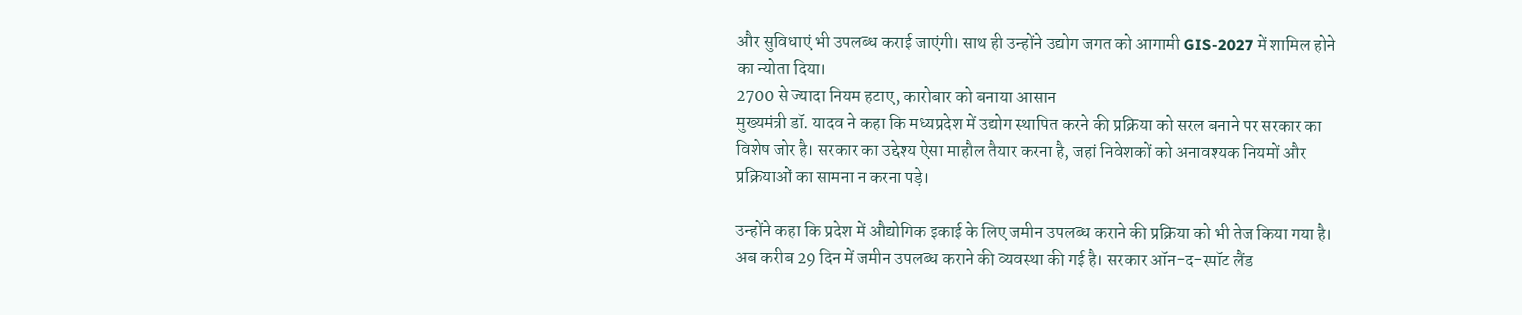और सुविधाएं भी उपलब्ध कराई जाएंगी। साथ ही उन्होंने उद्योग जगत को आगामी GIS-2027 में शामिल होने का न्योता दिया।
2700 से ज्यादा नियम हटाए, कारोबार को बनाया आसान
मुख्यमंत्री डॉ. यादव ने कहा कि मध्यप्रदेश में उद्योग स्थापित करने की प्रक्रिया को सरल बनाने पर सरकार का विशेष जोर है। सरकार का उद्देश्य ऐसा माहौल तैयार करना है, जहां निवेशकों को अनावश्यक नियमों और प्रक्रियाओं का सामना न करना पड़े।

उन्होंने कहा कि प्रदेश में औद्योगिक इकाई के लिए जमीन उपलब्ध कराने की प्रक्रिया को भी तेज किया गया है। अब करीब 29 दिन में जमीन उपलब्ध कराने की व्यवस्था की गई है। सरकार ऑन-द-स्पॉट लैंड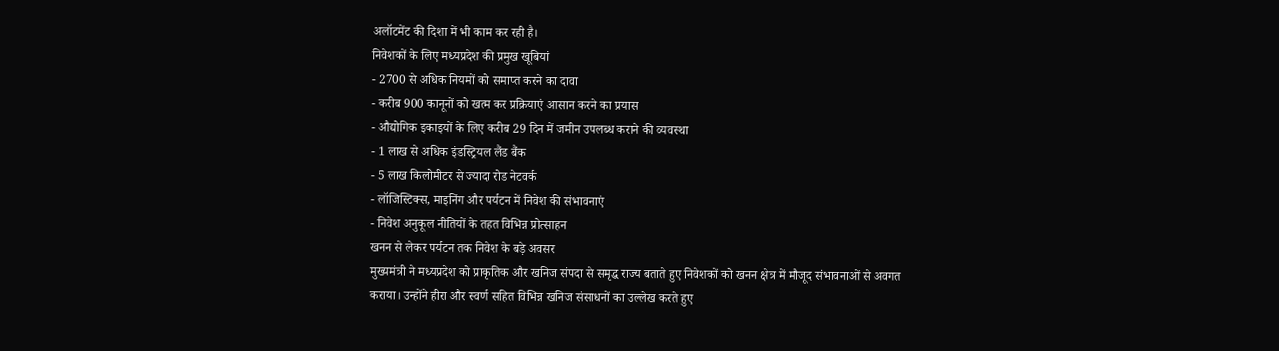अलॉटमेंट की दिशा में भी काम कर रही है।
निवेशकों के लिए मध्यप्रदेश की प्रमुख खूबियां
- 2700 से अधिक नियमों को समाप्त करने का दावा
- करीब 900 कानूनों को खत्म कर प्रक्रियाएं आसान करने का प्रयास
- औद्योगिक इकाइयों के लिए करीब 29 दिन में जमीन उपलब्ध कराने की व्यवस्था
- 1 लाख से अधिक इंडस्ट्रियल लैंड बैंक
- 5 लाख किलोमीटर से ज्यादा रोड नेटवर्क
- लॉजिस्टिक्स, माइनिंग और पर्यटन में निवेश की संभावनाएं
- निवेश अनुकूल नीतियों के तहत विभिन्न प्रोत्साहन
खनन से लेकर पर्यटन तक निवेश के बड़े अवसर
मुख्यमंत्री ने मध्यप्रदेश को प्राकृतिक और खनिज संपदा से समृद्ध राज्य बताते हुए निवेशकों को खनन क्षेत्र में मौजूद संभावनाओं से अवगत कराया। उन्होंने हीरा और स्वर्ण सहित विभिन्न खनिज संसाधनों का उल्लेख करते हुए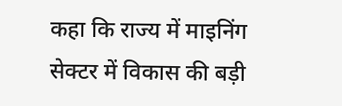कहा कि राज्य में माइनिंग सेक्टर में विकास की बड़ी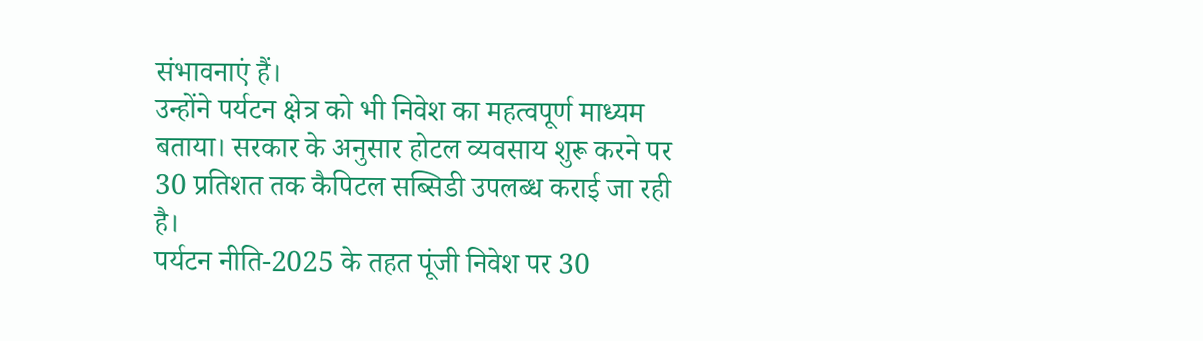संभावनाएं हैं।
उन्होंने पर्यटन क्षेत्र को भी निवेश का महत्वपूर्ण माध्यम बताया। सरकार के अनुसार होटल व्यवसाय शुरू करने पर 30 प्रतिशत तक कैपिटल सब्सिडी उपलब्ध कराई जा रही है।
पर्यटन नीति-2025 के तहत पूंजी निवेश पर 30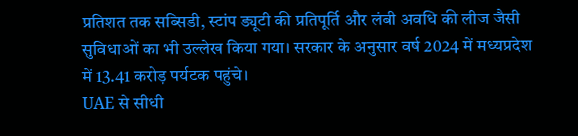प्रतिशत तक सब्सिडी, स्टांप ड्यूटी की प्रतिपूर्ति और लंबी अवधि की लीज जैसी सुविधाओं का भी उल्लेख किया गया। सरकार के अनुसार वर्ष 2024 में मध्यप्रदेश में 13.41 करोड़ पर्यटक पहुंचे।
UAE से सीधी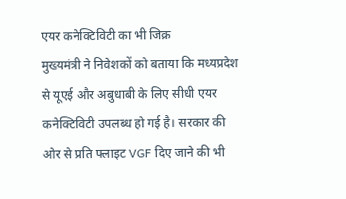एयर कनेक्टिविटी का भी जिक्र
मुख्यमंत्री ने निवेशकों को बताया कि मध्यप्रदेश से यूएई और अबुधाबी के लिए सीधी एयर कनेक्टिविटी उपलब्ध हो गई है। सरकार की ओर से प्रति फ्लाइट VGF दिए जाने की भी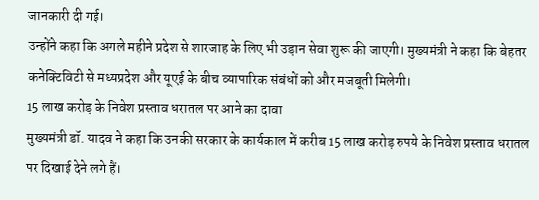जानकारी दी गई।
उन्होंने कहा कि अगले महीने प्रदेश से शारजाह के लिए भी उड़ान सेवा शुरू की जाएगी। मुख्यमंत्री ने कहा कि बेहतर कनेक्टिविटी से मध्यप्रदेश और यूएई के बीच व्यापारिक संबंधों को और मजबूती मिलेगी।
15 लाख करोड़ के निवेश प्रस्ताव धरातल पर आने का दावा
मुख्यमंत्री डॉ. यादव ने कहा कि उनकी सरकार के कार्यकाल में करीब 15 लाख करोड़ रुपये के निवेश प्रस्ताव धरातल पर दिखाई देने लगे हैं।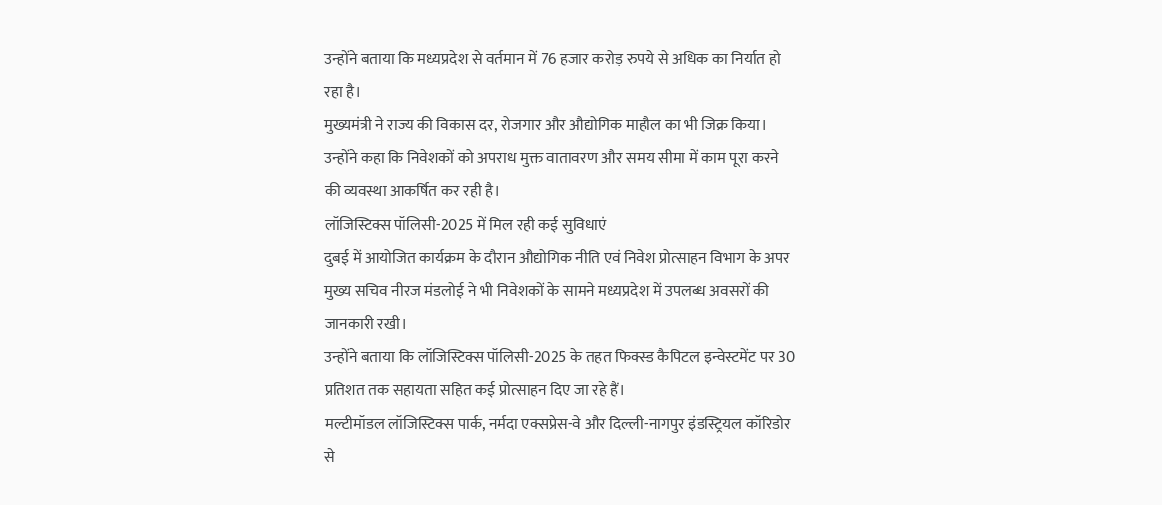उन्होंने बताया कि मध्यप्रदेश से वर्तमान में 76 हजार करोड़ रुपये से अधिक का निर्यात हो रहा है।
मुख्यमंत्री ने राज्य की विकास दर, रोजगार और औद्योगिक माहौल का भी जिक्र किया। उन्होंने कहा कि निवेशकों को अपराध मुक्त वातावरण और समय सीमा में काम पूरा करने की व्यवस्था आकर्षित कर रही है।
लॉजिस्टिक्स पॉलिसी-2025 में मिल रही कई सुविधाएं
दुबई में आयोजित कार्यक्रम के दौरान औद्योगिक नीति एवं निवेश प्रोत्साहन विभाग के अपर मुख्य सचिव नीरज मंडलोई ने भी निवेशकों के सामने मध्यप्रदेश में उपलब्ध अवसरों की जानकारी रखी।
उन्होंने बताया कि लॉजिस्टिक्स पॉलिसी-2025 के तहत फिक्स्ड कैपिटल इन्वेस्टमेंट पर 30 प्रतिशत तक सहायता सहित कई प्रोत्साहन दिए जा रहे हैं।
मल्टीमॉडल लॉजिस्टिक्स पार्क, नर्मदा एक्सप्रेस-वे और दिल्ली-नागपुर इंडस्ट्रियल कॉरिडोर से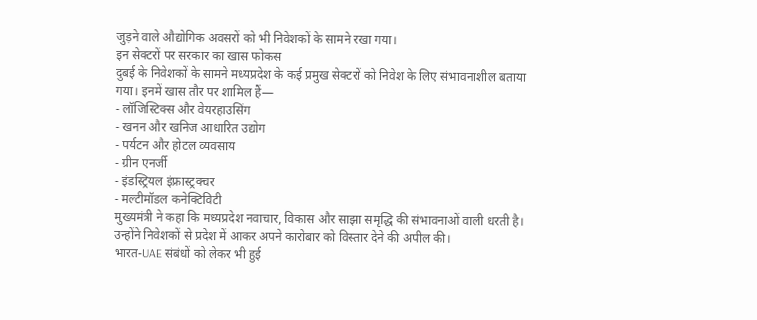जुड़ने वाले औद्योगिक अवसरों को भी निवेशकों के सामने रखा गया।
इन सेक्टरों पर सरकार का खास फोकस
दुबई के निवेशकों के सामने मध्यप्रदेश के कई प्रमुख सेक्टरों को निवेश के लिए संभावनाशील बताया गया। इनमें खास तौर पर शामिल हैं—
- लॉजिस्टिक्स और वेयरहाउसिंग
- खनन और खनिज आधारित उद्योग
- पर्यटन और होटल व्यवसाय
- ग्रीन एनर्जी
- इंडस्ट्रियल इंफ्रास्ट्रक्चर
- मल्टीमॉडल कनेक्टिविटी
मुख्यमंत्री ने कहा कि मध्यप्रदेश नवाचार, विकास और साझा समृद्धि की संभावनाओं वाली धरती है। उन्होंने निवेशकों से प्रदेश में आकर अपने कारोबार को विस्तार देने की अपील की।
भारत-UAE संबंधों को लेकर भी हुई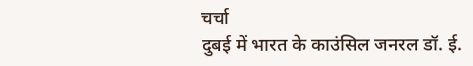चर्चा
दुबई में भारत के काउंसिल जनरल डॉ. ई.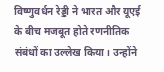विष्णुवर्धन रेड्डी ने भारत और यूएई के बीच मजबूत होते रणनीतिक संबंधों का उल्लेख किया। उन्होंने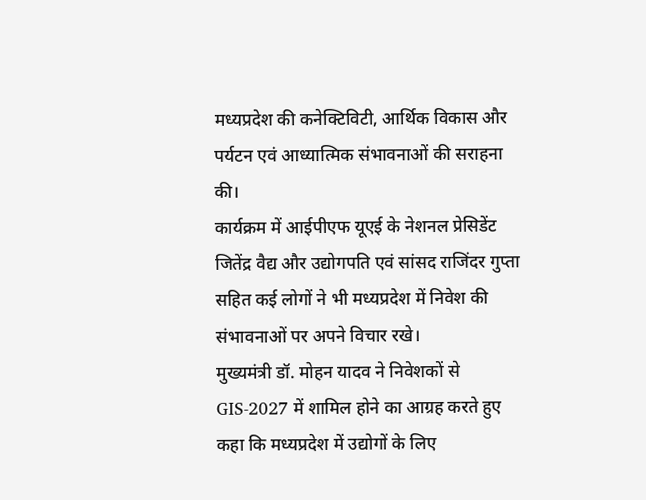मध्यप्रदेश की कनेक्टिविटी, आर्थिक विकास और पर्यटन एवं आध्यात्मिक संभावनाओं की सराहना की।
कार्यक्रम में आईपीएफ यूएई के नेशनल प्रेसिडेंट जितेंद्र वैद्य और उद्योगपति एवं सांसद राजिंदर गुप्ता सहित कई लोगों ने भी मध्यप्रदेश में निवेश की संभावनाओं पर अपने विचार रखे।
मुख्यमंत्री डॉ. मोहन यादव ने निवेशकों से GIS-2027 में शामिल होने का आग्रह करते हुए कहा कि मध्यप्रदेश में उद्योगों के लिए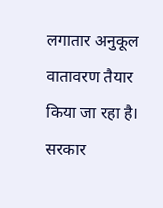लगातार अनुकूल वातावरण तैयार किया जा रहा है। सरकार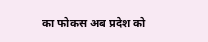का फोकस अब प्रदेश को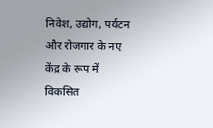निवेश, उद्योग, पर्यटन और रोजगार के नए केंद्र के रूप में विकसित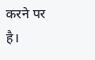करने पर है।